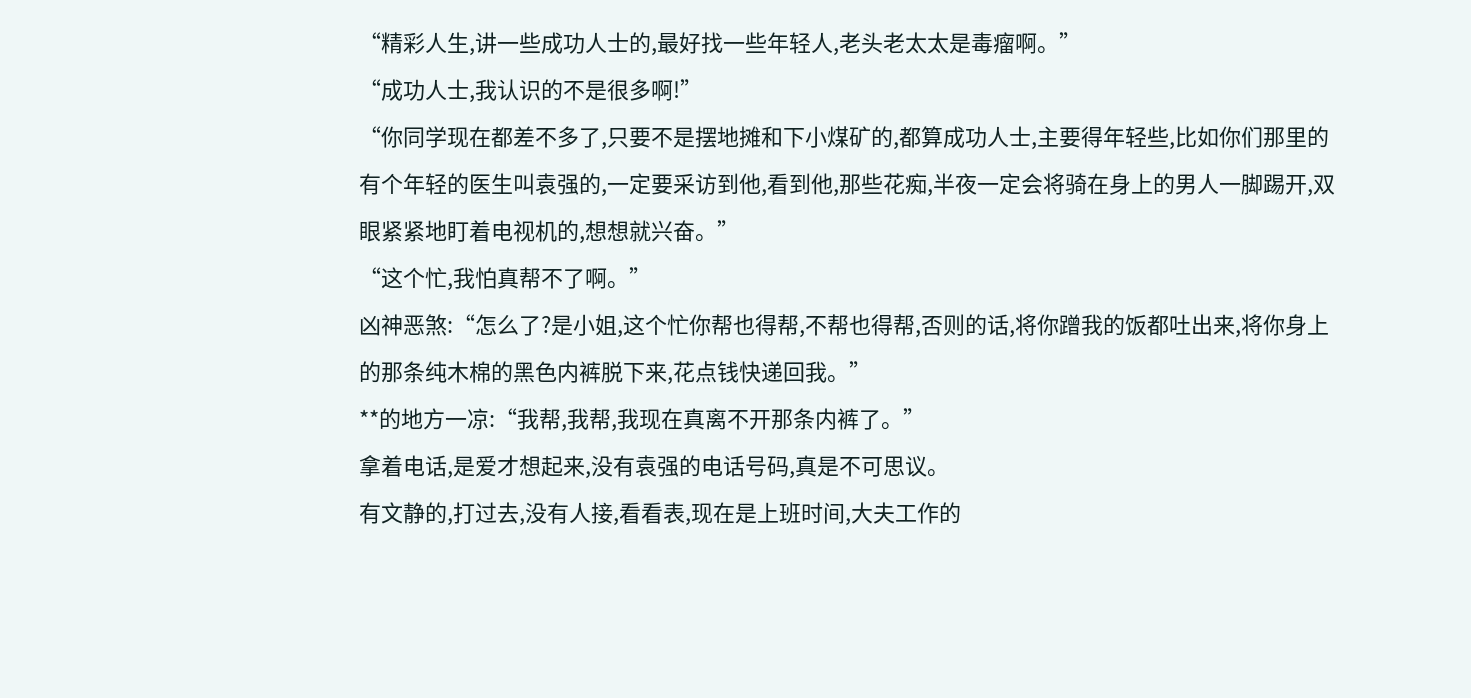“精彩人生,讲一些成功人士的,最好找一些年轻人,老头老太太是毒瘤啊。”
“成功人士,我认识的不是很多啊!”
“你同学现在都差不多了,只要不是摆地摊和下小煤矿的,都算成功人士,主要得年轻些,比如你们那里的有个年轻的医生叫袁强的,一定要采访到他,看到他,那些花痴,半夜一定会将骑在身上的男人一脚踢开,双眼紧紧地盯着电视机的,想想就兴奋。”
“这个忙,我怕真帮不了啊。”
凶神恶煞:“怎么了?是小姐,这个忙你帮也得帮,不帮也得帮,否则的话,将你蹭我的饭都吐出来,将你身上的那条纯木棉的黑色内裤脱下来,花点钱快递回我。”
**的地方一凉:“我帮,我帮,我现在真离不开那条内裤了。”
拿着电话,是爱才想起来,没有袁强的电话号码,真是不可思议。
有文静的,打过去,没有人接,看看表,现在是上班时间,大夫工作的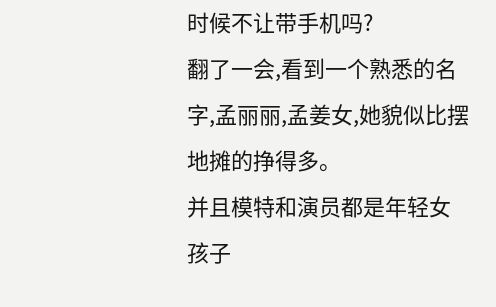时候不让带手机吗?
翻了一会,看到一个熟悉的名字,孟丽丽,孟姜女,她貌似比摆地摊的挣得多。
并且模特和演员都是年轻女孩子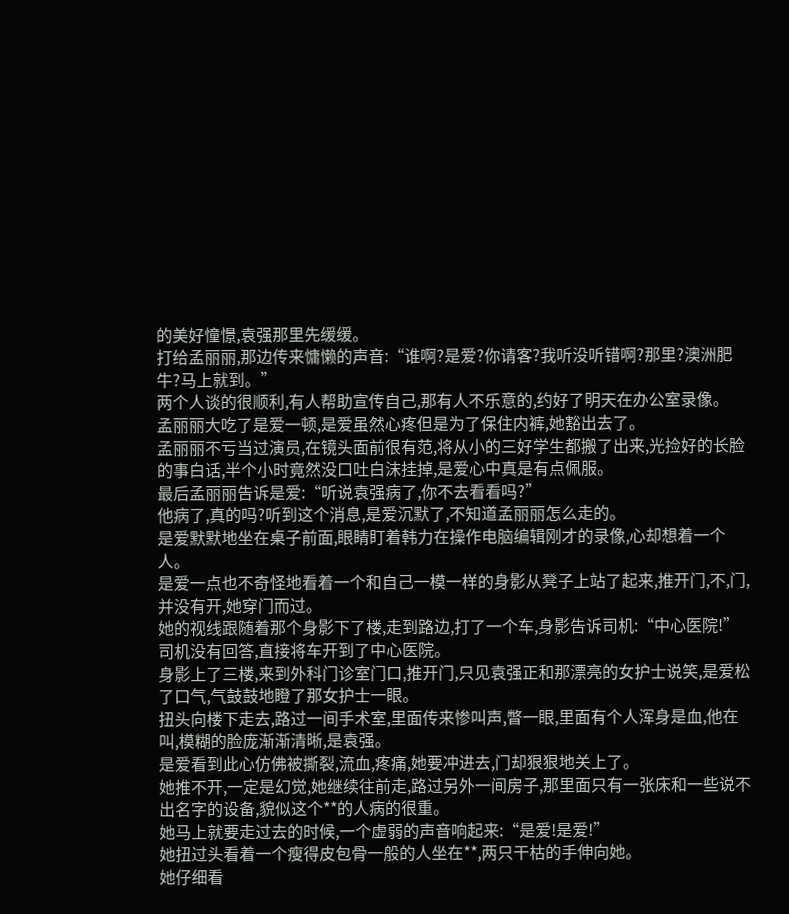的美好憧憬,袁强那里先缓缓。
打给孟丽丽,那边传来慵懒的声音:“谁啊?是爱?你请客?我听没听错啊?那里?澳洲肥牛?马上就到。”
两个人谈的很顺利,有人帮助宣传自己,那有人不乐意的,约好了明天在办公室录像。
孟丽丽大吃了是爱一顿,是爱虽然心疼但是为了保住内裤,她豁出去了。
孟丽丽不亏当过演员,在镜头面前很有范,将从小的三好学生都搬了出来,光捡好的长脸的事白话,半个小时竟然没口吐白沫挂掉,是爱心中真是有点佩服。
最后孟丽丽告诉是爱:“听说袁强病了,你不去看看吗?”
他病了,真的吗?听到这个消息,是爱沉默了,不知道孟丽丽怎么走的。
是爱默默地坐在桌子前面,眼睛盯着韩力在操作电脑编辑刚才的录像,心却想着一个人。
是爱一点也不奇怪地看着一个和自己一模一样的身影从凳子上站了起来,推开门,不,门,并没有开,她穿门而过。
她的视线跟随着那个身影下了楼,走到路边,打了一个车,身影告诉司机:“中心医院!”
司机没有回答,直接将车开到了中心医院。
身影上了三楼,来到外科门诊室门口,推开门,只见袁强正和那漂亮的女护士说笑,是爱松了口气,气鼓鼓地瞪了那女护士一眼。
扭头向楼下走去,路过一间手术室,里面传来惨叫声,瞥一眼,里面有个人浑身是血,他在叫,模糊的脸庞渐渐清晰,是袁强。
是爱看到此心仿佛被撕裂,流血,疼痛,她要冲进去,门却狠狠地关上了。
她推不开,一定是幻觉,她继续往前走,路过另外一间房子,那里面只有一张床和一些说不出名字的设备,貌似这个**的人病的很重。
她马上就要走过去的时候,一个虚弱的声音响起来:“是爱!是爱!”
她扭过头看着一个瘦得皮包骨一般的人坐在**,两只干枯的手伸向她。
她仔细看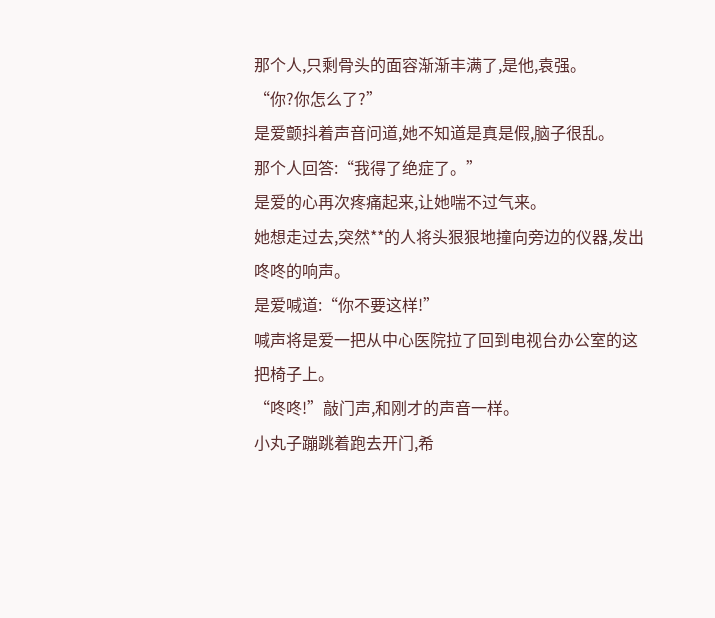那个人,只剩骨头的面容渐渐丰满了,是他,袁强。
“你?你怎么了?”
是爱颤抖着声音问道,她不知道是真是假,脑子很乱。
那个人回答:“我得了绝症了。”
是爱的心再次疼痛起来,让她喘不过气来。
她想走过去,突然**的人将头狠狠地撞向旁边的仪器,发出咚咚的响声。
是爱喊道:“你不要这样!”
喊声将是爱一把从中心医院拉了回到电视台办公室的这把椅子上。
“咚咚!”敲门声,和刚才的声音一样。
小丸子蹦跳着跑去开门,希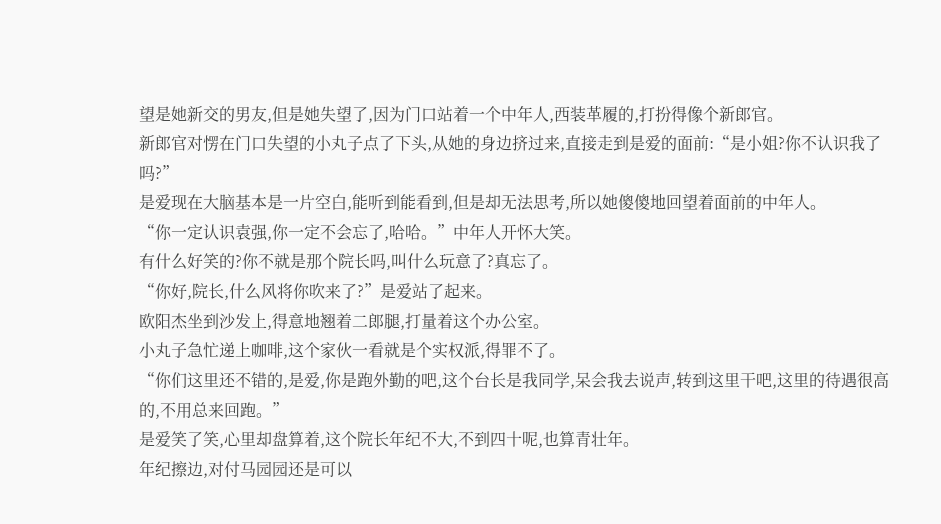望是她新交的男友,但是她失望了,因为门口站着一个中年人,西装革履的,打扮得像个新郎官。
新郎官对愣在门口失望的小丸子点了下头,从她的身边挤过来,直接走到是爱的面前:“是小姐?你不认识我了吗?”
是爱现在大脑基本是一片空白,能听到能看到,但是却无法思考,所以她傻傻地回望着面前的中年人。
“你一定认识袁强,你一定不会忘了,哈哈。”中年人开怀大笑。
有什么好笑的?你不就是那个院长吗,叫什么玩意了?真忘了。
“你好,院长,什么风将你吹来了?”是爱站了起来。
欧阳杰坐到沙发上,得意地翘着二郎腿,打量着这个办公室。
小丸子急忙递上咖啡,这个家伙一看就是个实权派,得罪不了。
“你们这里还不错的,是爱,你是跑外勤的吧,这个台长是我同学,呆会我去说声,转到这里干吧,这里的待遇很高的,不用总来回跑。”
是爱笑了笑,心里却盘算着,这个院长年纪不大,不到四十呢,也算青壮年。
年纪擦边,对付马园园还是可以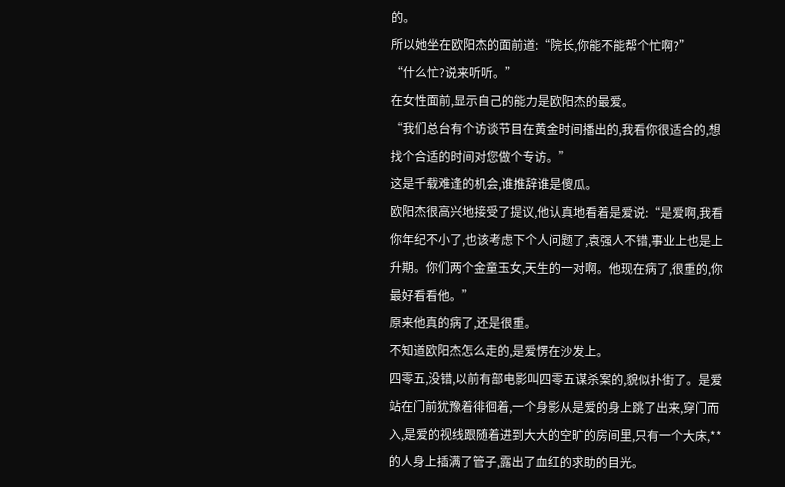的。
所以她坐在欧阳杰的面前道:“院长,你能不能帮个忙啊?”
“什么忙?说来听听。”
在女性面前,显示自己的能力是欧阳杰的最爱。
“我们总台有个访谈节目在黄金时间播出的,我看你很适合的,想找个合适的时间对您做个专访。”
这是千载难逢的机会,谁推辞谁是傻瓜。
欧阳杰很高兴地接受了提议,他认真地看着是爱说:“是爱啊,我看你年纪不小了,也该考虑下个人问题了,袁强人不错,事业上也是上升期。你们两个金童玉女,天生的一对啊。他现在病了,很重的,你最好看看他。”
原来他真的病了,还是很重。
不知道欧阳杰怎么走的,是爱愣在沙发上。
四零五,没错,以前有部电影叫四零五谋杀案的,貌似扑街了。是爱站在门前犹豫着徘徊着,一个身影从是爱的身上跳了出来,穿门而入,是爱的视线跟随着进到大大的空旷的房间里,只有一个大床,**的人身上插满了管子,露出了血红的求助的目光。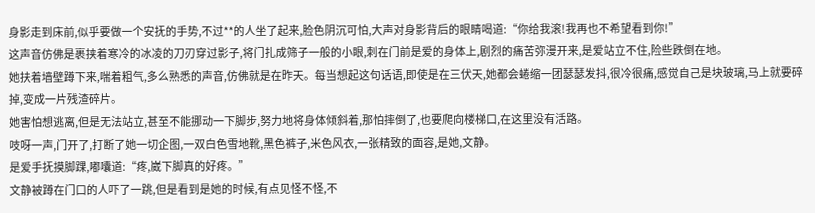身影走到床前,似乎要做一个安抚的手势,不过**的人坐了起来,脸色阴沉可怕,大声对身影背后的眼睛喝道:“你给我滚!我再也不希望看到你!”
这声音仿佛是裹挟着寒冷的冰凌的刀刃穿过影子,将门扎成筛子一般的小眼,刺在门前是爱的身体上,剧烈的痛苦弥漫开来,是爱站立不住,险些跌倒在地。
她扶着墙壁蹲下来,喘着粗气,多么熟悉的声音,仿佛就是在昨天。每当想起这句话语,即使是在三伏天,她都会蜷缩一团瑟瑟发抖,很冷很痛,感觉自己是块玻璃,马上就要碎掉,变成一片残渣碎片。
她害怕想逃离,但是无法站立,甚至不能挪动一下脚步,努力地将身体倾斜着,那怕摔倒了,也要爬向楼梯口,在这里没有活路。
吱呀一声,门开了,打断了她一切企图,一双白色雪地靴,黑色裤子,米色风衣,一张精致的面容,是她,文静。
是爱手抚摸脚踝,嘟囔道:“疼,崴下脚真的好疼。”
文静被蹲在门口的人吓了一跳,但是看到是她的时候,有点见怪不怪,不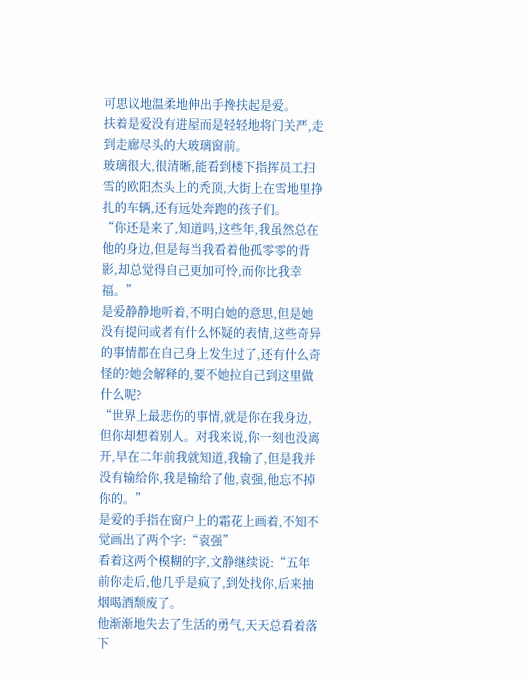可思议地温柔地伸出手搀扶起是爱。
扶着是爱没有进屋而是轻轻地将门关严,走到走廊尽头的大玻璃窗前。
玻璃很大,很清晰,能看到楼下指挥员工扫雪的欧阳杰头上的秃顶,大街上在雪地里挣扎的车辆,还有远处奔跑的孩子们。
“你还是来了,知道吗,这些年,我虽然总在他的身边,但是每当我看着他孤零零的背影,却总觉得自己更加可怜,而你比我幸福。”
是爱静静地听着,不明白她的意思,但是她没有提问或者有什么怀疑的表情,这些奇异的事情都在自己身上发生过了,还有什么奇怪的?她会解释的,要不她拉自己到这里做什么呢?
“世界上最悲伤的事情,就是你在我身边,但你却想着别人。对我来说,你一刻也没离开,早在二年前我就知道,我输了,但是我并没有输给你,我是输给了他,袁强,他忘不掉你的。”
是爱的手指在窗户上的霜花上画着,不知不觉画出了两个字:“袁强”
看着这两个模糊的字,文静继续说:“五年前你走后,他几乎是疯了,到处找你,后来抽烟喝酒颓废了。
他渐渐地失去了生活的勇气,天天总看着落下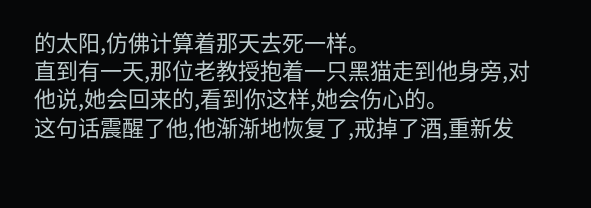的太阳,仿佛计算着那天去死一样。
直到有一天,那位老教授抱着一只黑猫走到他身旁,对他说,她会回来的,看到你这样,她会伤心的。
这句话震醒了他,他渐渐地恢复了,戒掉了酒,重新发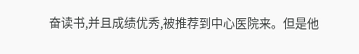奋读书,并且成绩优秀,被推荐到中心医院来。但是他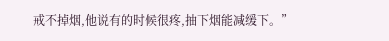戒不掉烟,他说有的时候很疼,抽下烟能减缓下。”